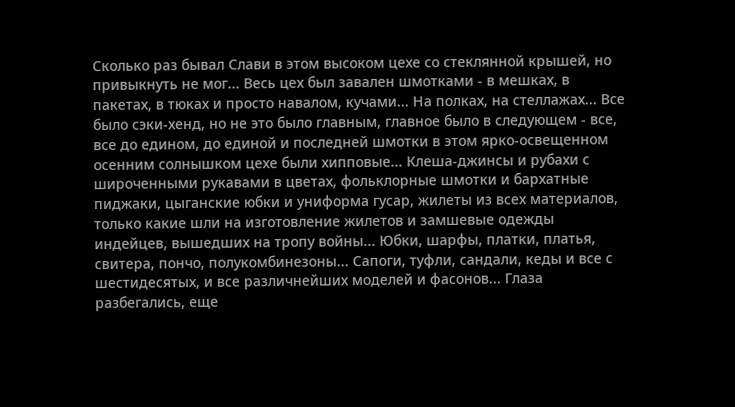Сколько раз бывал Слави в этом высоком цехе со стеклянной крышей, но привыкнуть не мог... Весь цех был завален шмотками - в мешках, в пакетах, в тюках и просто навалом, кучами... На полках, на стеллажах... Все было сэки-хенд, но не это было главным, главное было в следующем - все, все до едином, до единой и последней шмотки в этом ярко-освещенном осенним солнышком цехе были хипповые... Клеша-джинсы и рубахи с широченными рукавами в цветах, фольклорные шмотки и бархатные пиджаки, цыганские юбки и униформа гусар, жилеты из всех материалов, только какие шли на изготовление жилетов и замшевые одежды индейцев, вышедших на тропу войны... Юбки, шарфы, платки, платья, свитера, пончо, полукомбинезоны... Сапоги, туфли, сандали, кеды и все с шестидесятых, и все различнейших моделей и фасонов... Глаза разбегались, еще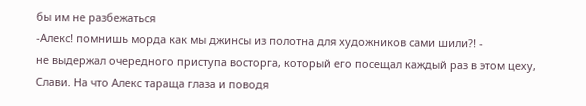бы им не разбежаться
-Алекс! помнишь морда как мы джинсы из полотна для художников сами шили?! -
не выдержал очередного приступа восторга, который его посещал каждый раз в этом цеху, Слави. На что Алекс тараща глаза и поводя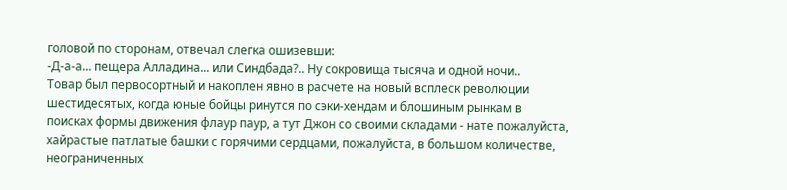головой по сторонам, отвечал слегка ошизевши:
-Д-а-а... пещера Алладина... или Синдбада?.. Ну сокровища тысяча и одной ночи..
Товар был первосортный и накоплен явно в расчете на новый всплеск революции шестидесятых, когда юные бойцы ринутся по сэки-хендам и блошиным рынкам в поисках формы движения флаур паур, а тут Джон со своими складами - нате пожалуйста, хайрастые патлатые башки с горячими сердцами, пожалуйста, в большом количестве, неограниченных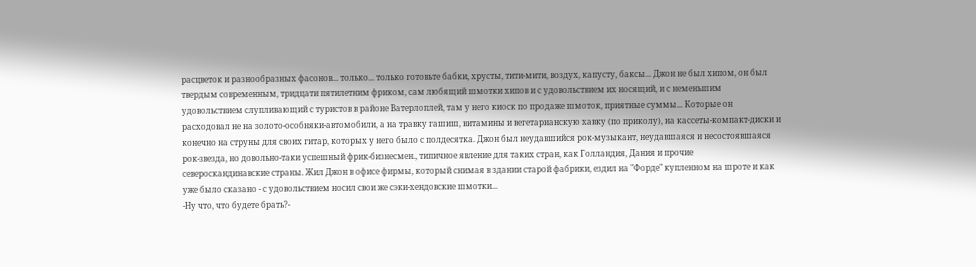расцветок и разнообразных фасонов... только... только готовьте бабки, хрусты, тити-мити, воздух, капусту, баксы... Джон не был хипом, он был твердым современным, тридцати пятилетним фриком, сам любящий шмотки хипов и с удовольствием их носящий, и с неменьшим удовольствием слупливающий с туристов в районе Ватерлоплей, там у него киоск по продаже шмоток, приятные суммы... Которые он расходовал не на золото-особняки-автомобили, а на травку гашиш, витамины и вегетарианскую хавку (по приколу), на кассеты-компакт-диски и конечно на струны для своих гитар, которых у него было с полдесятка. Джон был неудавшийся рок-музыкант, неудавшаяся и несостоявшаяся рок-звезда, но довольно-таки успешный фрик-бизнесмен., типичное явление для таких стран, как Голландия, Дания и прочие североскандинавские страны. Жил Джон в офисе фирмы, который снимая в здании старой фабрики, ездил на "Форде" купленном на шроте и как уже было сказано - с удовольствием носил свои же сэки-хендовские шмотки...
-Ну что, что будете брать?-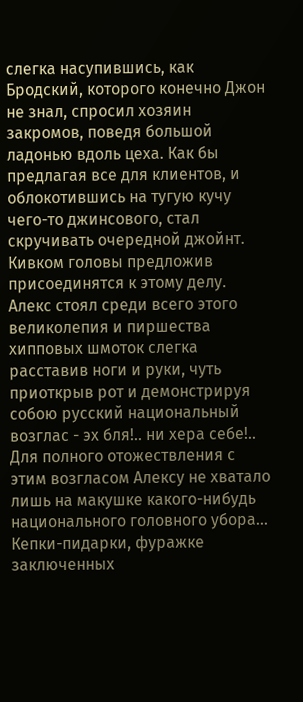слегка насупившись, как Бродский, которого конечно Джон не знал, спросил хозяин закромов, поведя большой ладонью вдоль цеха. Как бы предлагая все для клиентов, и облокотившись на тугую кучу чего-то джинсового, стал скручивать очередной джойнт. Кивком головы предложив присоединятся к этому делу.
Алекс стоял среди всего этого великолепия и пиршества хипповых шмоток слегка расставив ноги и руки, чуть приоткрыв рот и демонстрируя собою русский национальный возглас - эх бля!.. ни хера себе!.. Для полного отожествления с этим возгласом Алексу не хватало лишь на макушке какого-нибудь национального головного убора... Кепки-пидарки, фуражке заключенных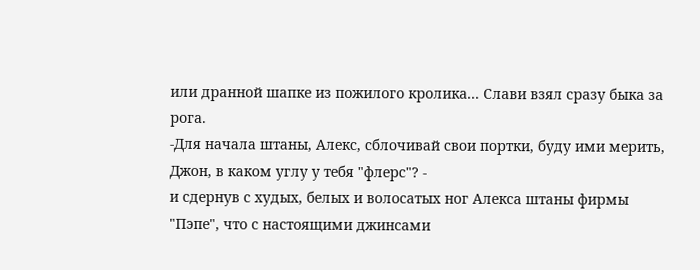или дранной шапке из пожилого кролика... Слави взял сразу быка за рога.
-Для начала штаны, Алекс, сблочивай свои портки, буду ими мерить, Джон, в каком углу у тебя "флерс"? -
и сдернув с худых, белых и волосатых ног Алекса штаны фирмы "Пэпе", что с настоящими джинсами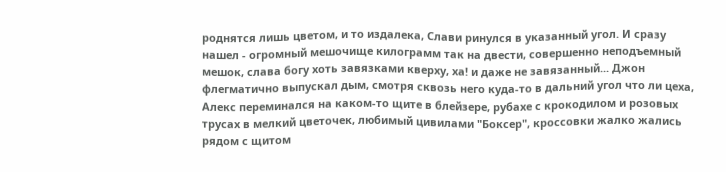роднятся лишь цветом, и то издалека, Слави ринулся в указанный угол. И сразу нашел - огромный мешочище килограмм так на двести, совершенно неподъемный мешок, слава богу хоть завязками кверху, ха! и даже не завязанный... Джон флегматично выпускал дым, смотря сквозь него куда-то в дальний угол что ли цеха, Алекс переминался на каком-то щите в блейзере, рубахе с крокодилом и розовых трусах в мелкий цветочек, любимый цивилами "Боксер", кроссовки жалко жались рядом с щитом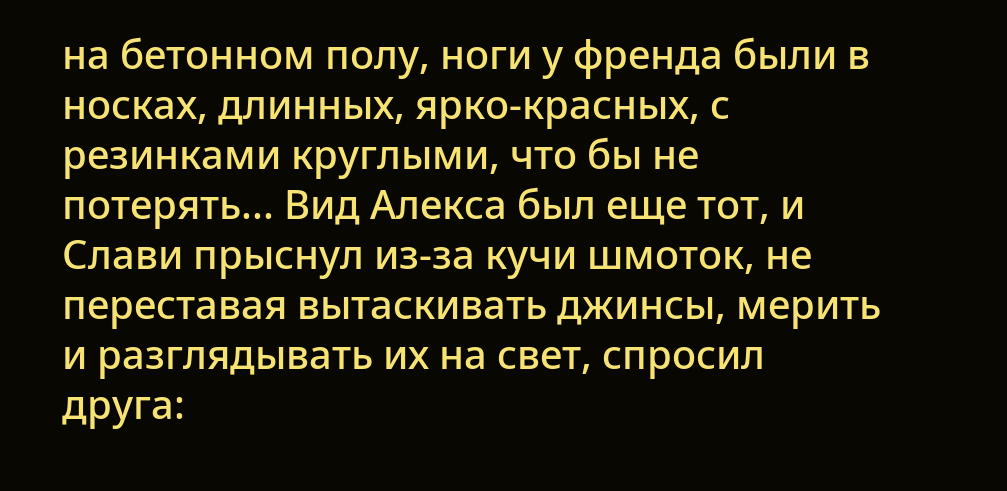на бетонном полу, ноги у френда были в носках, длинных, ярко-красных, с резинками круглыми, что бы не потерять... Вид Алекса был еще тот, и Слави прыснул из-за кучи шмоток, не переставая вытаскивать джинсы, мерить и разглядывать их на свет, спросил друга: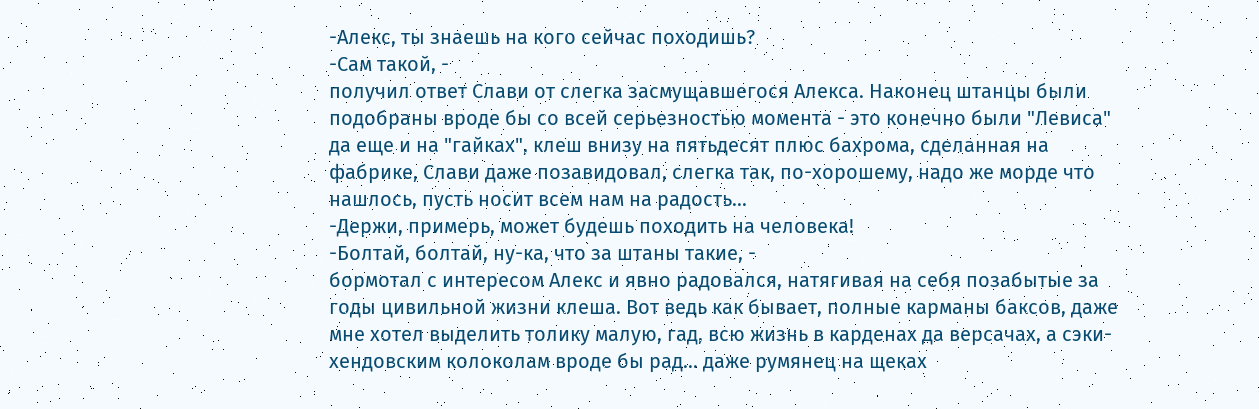-Алекс, ты знаешь на кого сейчас походишь?
-Сам такой, -
получил ответ Слави от слегка засмущавшегося Алекса. Наконец штанцы были подобраны вроде бы со всей серьезностью момента - это конечно были "Левиса" да еще и на "гайках", клеш внизу на пятьдесят плюс бахрома, сделанная на фабрике, Слави даже позавидовал, слегка так, по-хорошему, надо же морде что нашлось, пусть носит всем нам на радость...
-Держи, примерь, может будешь походить на человека!
-Болтай, болтай, ну-ка, что за штаны такие, -
бормотал с интересом Алекс и явно радовался, натягивая на себя позабытые за годы цивильной жизни клеша. Вот ведь как бывает, полные карманы баксов, даже мне хотел выделить толику малую, гад, всю жизнь в карденах да версачах, а сэки-хендовским колоколам вроде бы рад... даже румянец на щеках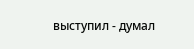выступил - думал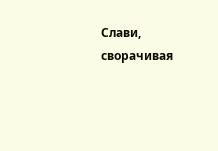Слави, сворачивая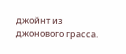джойнт из джонового грасса.